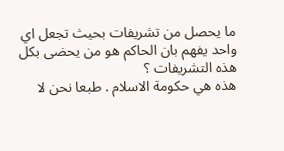ما يحصل من تشريفات بحيث تجعل اي واحد يفهم بان الحاكم هو من يحضى بكل هذه التشريفات ؟
هذه هي حكومة الاسلام . طبعا نحن لا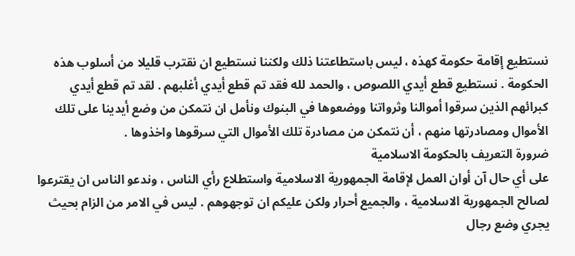نستطيع إقامة حكومة كهذه ، ليس باستطاعتنا ذلك ولكننا نستطيع ان نقترب قليلا من أسلوب هذه الحكومة . نستطيع قطع أيدي اللصوص ، والحمد لله فقد تم قطع أيدي أغلبهم . لقد تم قطع أيدي كبرائهم الذين سرقوا أموالنا وثرواتنا ووضعوها في البنوك ونأمل ان نتمكن من وضع أيدينا على تلك الأموال ومصادرتها منهم ، أن نتمكن من مصادرة تلك الأموال التي سرقوها واخذوها .
ضرورة التعريف بالحكومة الاسلامية
على أي حال آن أوان العمل لإقامة الجمهورية الاسلامية واستطلاع رأي الناس ، وندعو الناس ان يقترعوا لصالح الجمهورية الاسلامية ، والجميع أحرار ولكن عليكم ان توجهوهم . ليس في الامر من الزام بحيث يجري وضع رجال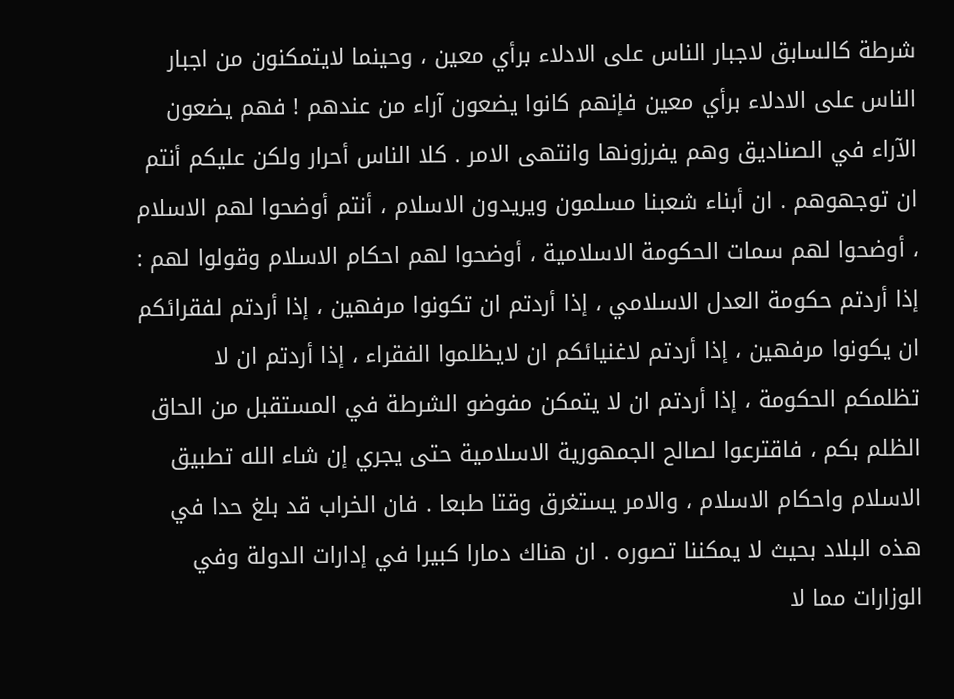شرطة كالسابق لاجبار الناس على الادلاء برأي معين ، وحينما لايتمكنون من اجبار الناس على الادلاء برأي معين فإنهم كانوا يضعون آراء من عندهم ! فهم يضعون الآراء في الصناديق وهم يفرزونها وانتهى الامر . كلا الناس أحرار ولكن عليكم أنتم ان توجهوهم . ان أبناء شعبنا مسلمون ويريدون الاسلام ، أنتم أوضحوا لهم الاسلام ، أوضحوا لهم سمات الحكومة الاسلامية ، أوضحوا لهم احكام الاسلام وقولوا لهم : إذا أردتم حكومة العدل الاسلامي ، إذا أردتم ان تكونوا مرفهين ، إذا أردتم لفقرائكم ان يكونوا مرفهين ، إذا أردتم لاغنيائكم ان لايظلموا الفقراء ، إذا أردتم ان لا تظلمكم الحكومة ، إذا أردتم ان لا يتمكن مفوضو الشرطة في المستقبل من الحاق الظلم بكم ، فاقترعوا لصالح الجمهورية الاسلامية حتى يجري إن شاء الله تطبيق الاسلام واحكام الاسلام ، والامر يستغرق وقتا طبعا . فان الخراب قد بلغ حدا في هذه البلاد بحيث لا يمكننا تصوره . ان هناك دمارا كبيرا في إدارات الدولة وفي الوزارات مما لا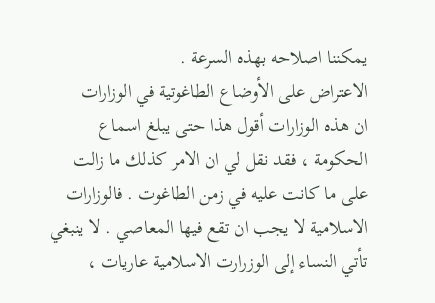يمكننا اصلاحه بهذه السرعة .
الاعتراض على الأوضاع الطاغوتية في الوزارات
ان هذه الوزارات أقول هذا حتى يبلغ اسماع الحكومة ، فقد نقل لي ان الامر كذلك ما زالت على ما كانت عليه في زمن الطاغوت . فالوزارات الاسلامية لا يجب ان تقع فيها المعاصي . لا ينبغي تأتي النساء إلى الوزرارت الاسلامية عاريات ،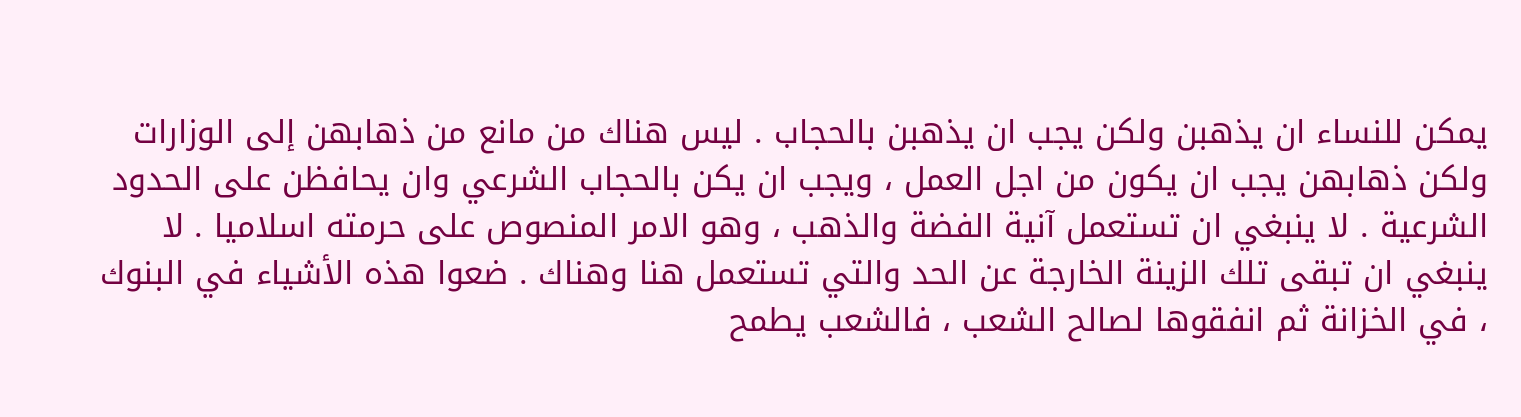يمكن للنساء ان يذهبن ولكن يجب ان يذهبن بالحجاب . ليس هناك من مانع من ذهابهن إلى الوزارات ولكن ذهابهن يجب ان يكون من اجل العمل ، ويجب ان يكن بالحجاب الشرعي وان يحافظن على الحدود الشرعية . لا ينبغي ان تستعمل آنية الفضة والذهب ، وهو الامر المنصوص على حرمته اسلاميا . لا ينبغي ان تبقى تلك الزينة الخارجة عن الحد والتي تستعمل هنا وهناك . ضعوا هذه الأشياء في البنوك ، في الخزانة ثم انفقوها لصالح الشعب ، فالشعب يطمح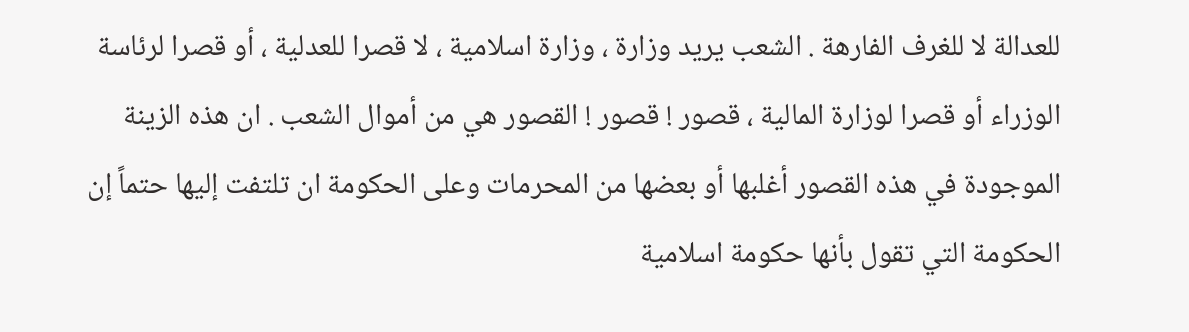للعدالة لا للغرف الفارهة . الشعب يريد وزارة ، وزارة اسلامية ، لا قصرا للعدلية ، أو قصرا لرئاسة الوزراء أو قصرا لوزارة المالية ، قصور ! قصور ! القصور هي من أموال الشعب . ان هذه الزينة الموجودة في هذه القصور أغلبها أو بعضها من المحرمات وعلى الحكومة ان تلتفت إليها حتماً إن الحكومة التي تقول بأنها حكومة اسلامية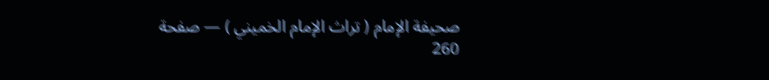صحيفة الإمام ( تراث الإمام الخميني ) — صفحة 260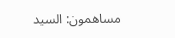مساهمون: السيد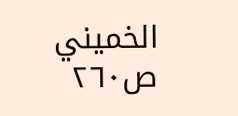الخميني
ص٢٦٠